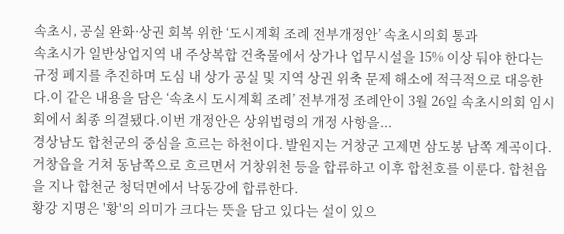속초시, 공실 완화·상권 회복 위한 ‘도시계획 조례 전부개정안’ 속초시의회 통과
속초시가 일반상업지역 내 주상복합 건축물에서 상가나 업무시설을 15% 이상 둬야 한다는 규정 폐지를 추진하며 도심 내 상가 공실 및 지역 상권 위축 문제 해소에 적극적으로 대응한다.이 같은 내용을 담은 ‘속초시 도시계획 조례’ 전부개정 조례안이 3월 26일 속초시의회 임시회에서 최종 의결됐다.이번 개정안은 상위법령의 개정 사항을...
경상남도 합천군의 중심을 흐르는 하천이다. 발원지는 거창군 고제면 삼도봉 남쪽 계곡이다. 거창읍을 거쳐 동남쪽으로 흐르면서 거창위천 등을 합류하고 이후 합천호를 이룬다. 합천읍을 지나 합천군 청덕면에서 낙동강에 합류한다.
황강 지명은 '황'의 의미가 크다는 뜻을 담고 있다는 설이 있으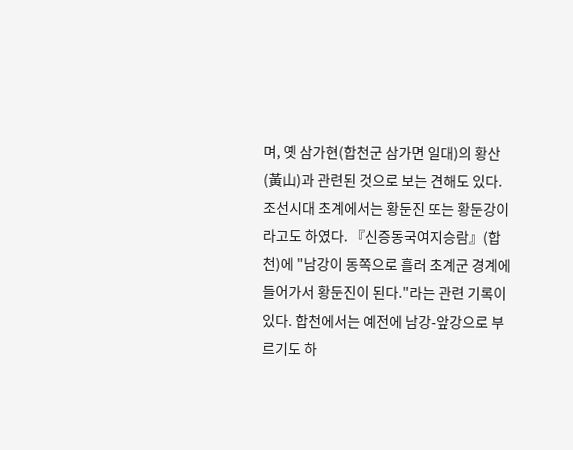며, 옛 삼가현(합천군 삼가면 일대)의 황산(黃山)과 관련된 것으로 보는 견해도 있다. 조선시대 초계에서는 황둔진 또는 황둔강이라고도 하였다. 『신증동국여지승람』(합천)에 "남강이 동쪽으로 흘러 초계군 경계에 들어가서 황둔진이 된다."라는 관련 기록이 있다. 합천에서는 예전에 남강-앞강으로 부르기도 하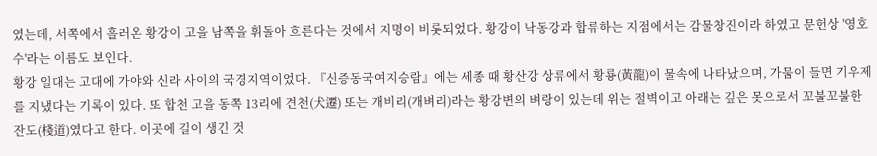였는데, 서쪽에서 흘러온 황강이 고을 남쪽을 휘돌아 흐른다는 것에서 지명이 비롯되었다. 황강이 낙동강과 합류하는 지점에서는 감물창진이라 하였고 문헌상 '영호수'라는 이름도 보인다.
황강 일대는 고대에 가야와 신라 사이의 국경지역이었다. 『신증동국여지승람』에는 세종 때 황산강 상류에서 황룡(黃龍)이 물속에 나타났으며, 가뭄이 들면 기우제를 지냈다는 기록이 있다. 또 합천 고을 동쪽 13리에 견천(犬遷) 또는 개비리(개벼리)라는 황강변의 벼랑이 있는데 위는 절벽이고 아래는 깊은 못으로서 꼬불꼬불한 잔도(棧道)였다고 한다. 이곳에 길이 생긴 것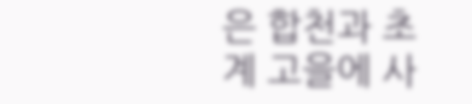은 합천과 초계 고을에 사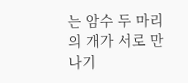는 암수 두 마리의 개가 서로 만나기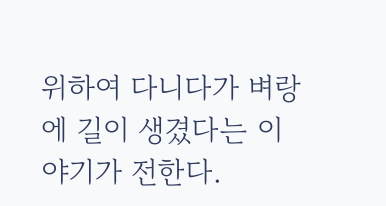위하여 다니다가 벼랑에 길이 생겼다는 이야기가 전한다.